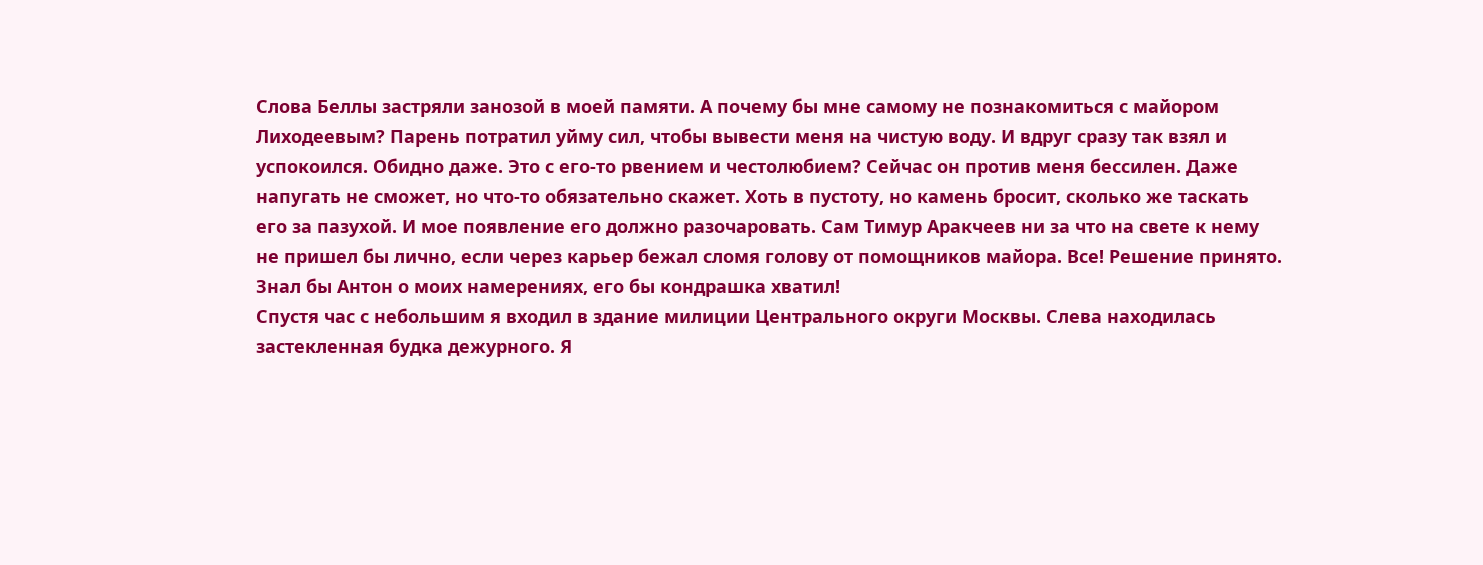Слова Беллы застряли занозой в моей памяти. А почему бы мне самому не познакомиться с майором Лиходеевым? Парень потратил уйму сил, чтобы вывести меня на чистую воду. И вдруг сразу так взял и успокоился. Обидно даже. Это с его-то рвением и честолюбием? Сейчас он против меня бессилен. Даже напугать не сможет, но что-то обязательно скажет. Хоть в пустоту, но камень бросит, сколько же таскать его за пазухой. И мое появление его должно разочаровать. Сам Тимур Аракчеев ни за что на свете к нему не пришел бы лично, если через карьер бежал сломя голову от помощников майора. Все! Решение принято.
Знал бы Антон о моих намерениях, его бы кондрашка хватил!
Спустя час с небольшим я входил в здание милиции Центрального округи Москвы. Слева находилась застекленная будка дежурного. Я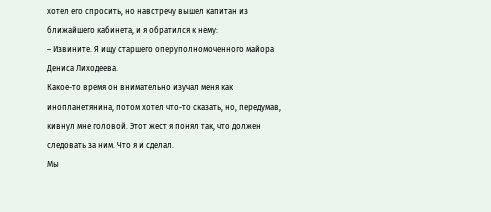хотел его спросить, но навстречу вышел капитан из ближайшего кабинета, и я обратился к нему:
– Извините. Я ищу старшего оперуполномоченного майора Дениса Лиходеева.
Какое-то время он внимательно изучал меня как инопланетянина, потом хотел что-то сказать, но, передумав, кивнул мне головой. Этот жест я понял так, что должен следовать за ним. Что я и сделал.
Мы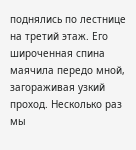поднялись по лестнице на третий этаж. Его широченная спина маячила передо мной, загораживая узкий проход. Несколько раз мы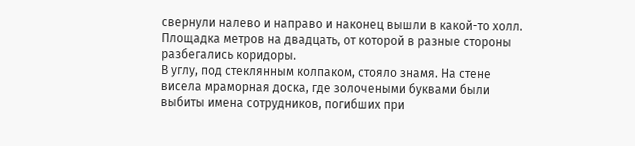свернули налево и направо и наконец вышли в какой-то холл. Площадка метров на двадцать, от которой в разные стороны разбегались коридоры.
В углу, под стеклянным колпаком, стояло знамя. На стене висела мраморная доска, где золочеными буквами были выбиты имена сотрудников, погибших при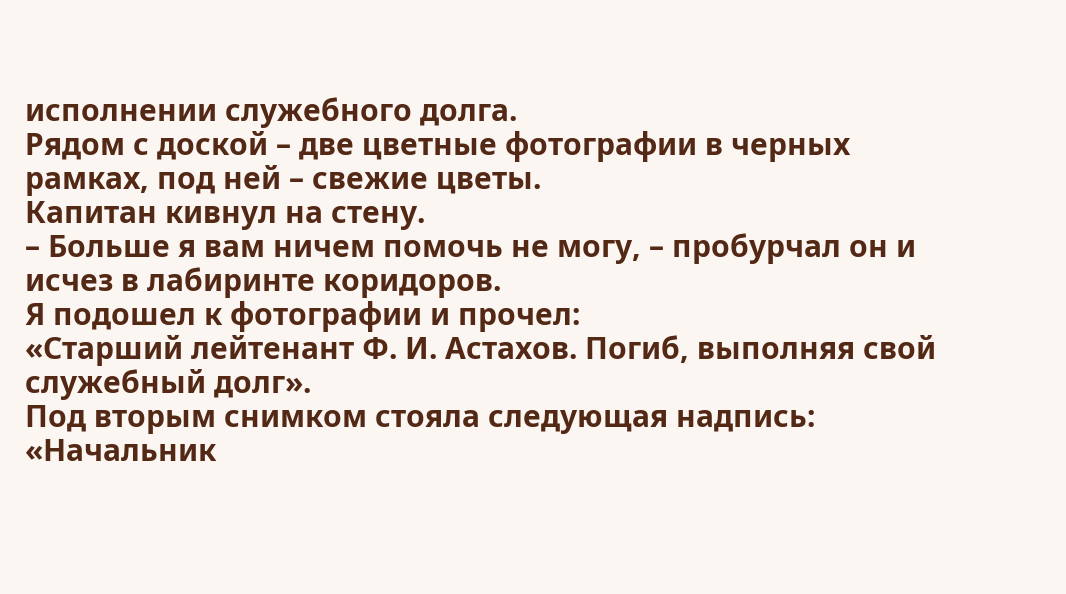исполнении служебного долга.
Рядом с доской – две цветные фотографии в черных рамках, под ней – свежие цветы.
Капитан кивнул на стену.
– Больше я вам ничем помочь не могу, – пробурчал он и исчез в лабиринте коридоров.
Я подошел к фотографии и прочел:
«Старший лейтенант Ф. И. Астахов. Погиб, выполняя свой служебный долг».
Под вторым снимком стояла следующая надпись:
«Начальник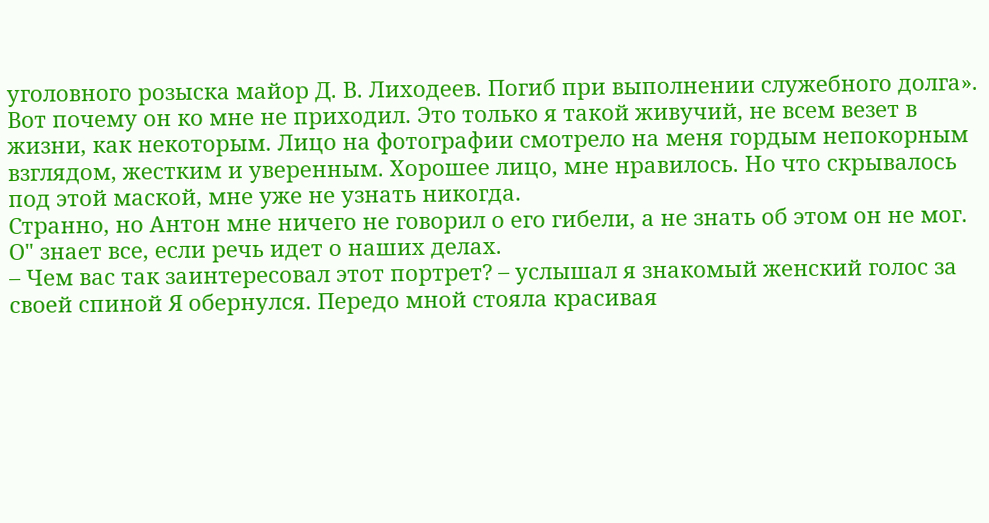уголовного розыска майор Д. В. Лиходеев. Погиб при выполнении служебного долга».
Вот почему он ко мне не приходил. Это только я такой живучий, не всем везет в жизни, как некоторым. Лицо на фотографии смотрело на меня гордым непокорным взглядом, жестким и уверенным. Хорошее лицо, мне нравилось. Но что скрывалось под этой маской, мне уже не узнать никогда.
Странно, но Антон мне ничего не говорил о его гибели, а не знать об этом он не мог. О" знает все, если речь идет о наших делах.
– Чем вас так заинтересовал этот портрет? – услышал я знакомый женский голос за своей спиной Я обернулся. Передо мной стояла красивая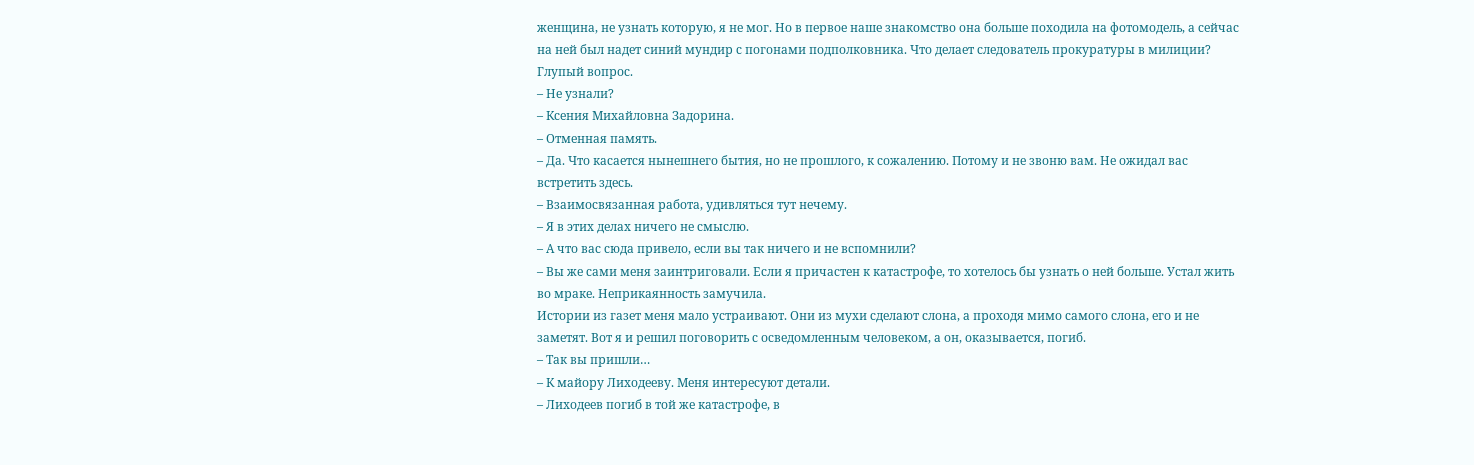женщина, не узнать которую, я не мог. Но в первое наше знакомство она больше походила на фотомодель, а сейчас на ней был надет синий мундир с погонами подполковника. Что делает следователь прокуратуры в милиции? Глупый вопрос.
– Не узнали?
– Ксения Михайловна Задорина.
– Отменная память.
– Да. Что касается нынешнего бытия, но не прошлого, к сожалению. Потому и не звоню вам. Не ожидал вас встретить здесь.
– Взаимосвязанная работа, удивляться тут нечему.
– Я в этих делах ничего не смыслю.
– А что вас сюда привело, если вы так ничего и не вспомнили?
– Вы же сами меня заинтриговали. Если я причастен к катастрофе, то хотелось бы узнать о ней больше. Устал жить во мраке. Неприкаянность замучила.
Истории из газет меня мало устраивают. Они из мухи сделают слона, а проходя мимо самого слона, его и не заметят. Вот я и решил поговорить с осведомленным человеком, а он, оказывается, погиб.
– Так вы пришли…
– К майору Лиходееву. Меня интересуют детали.
– Лиходеев погиб в той же катастрофе, в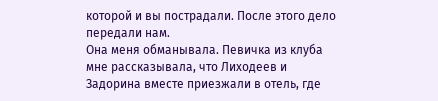которой и вы пострадали. После этого дело передали нам.
Она меня обманывала. Певичка из клуба мне рассказывала, что Лиходеев и Задорина вместе приезжали в отель, где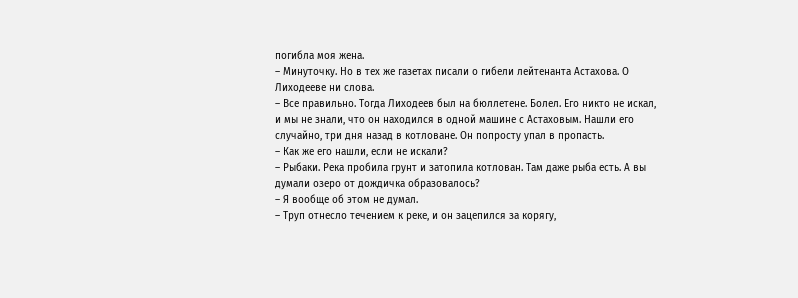погибла моя жена.
– Минуточку. Но в тех же газетах писали о гибели лейтенанта Астахова. О Лиходееве ни слова.
– Все правильно. Тогда Лиходеев был на бюллетене. Болел. Его никто не искал, и мы не знали, что он находился в одной машине с Астаховым. Нашли его случайно, три дня назад в котловане. Он попросту упал в пропасть.
– Как же его нашли, если не искали?
– Рыбаки. Река пробила грунт и затопила котлован. Там даже рыба есть. А вы думали озеро от дождичка образовалось?
– Я вообще об этом не думал.
– Труп отнесло течением к реке, и он зацепился за корягу,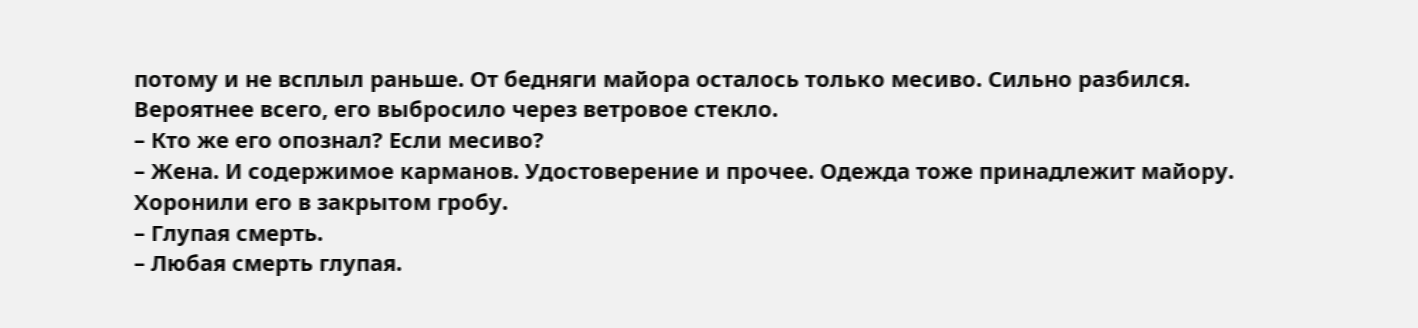потому и не всплыл раньше. От бедняги майора осталось только месиво. Сильно разбился.
Вероятнее всего, его выбросило через ветровое стекло.
– Кто же его опознал? Если месиво?
– Жена. И содержимое карманов. Удостоверение и прочее. Одежда тоже принадлежит майору. Хоронили его в закрытом гробу.
– Глупая смерть.
– Любая смерть глупая.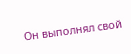Он выполнял свой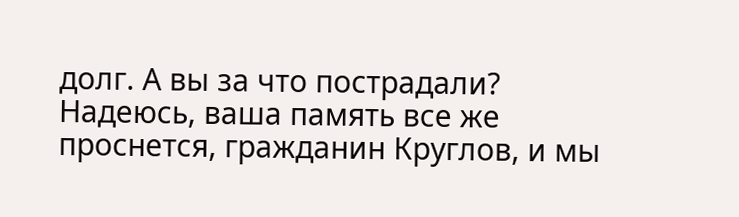долг. А вы за что пострадали?
Надеюсь, ваша память все же проснется, гражданин Круглов, и мы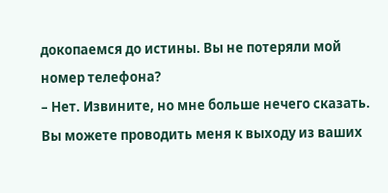докопаемся до истины. Вы не потеряли мой номер телефона?
– Нет. Извините, но мне больше нечего сказать. Вы можете проводить меня к выходу из ваших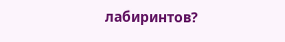лабиринтов?